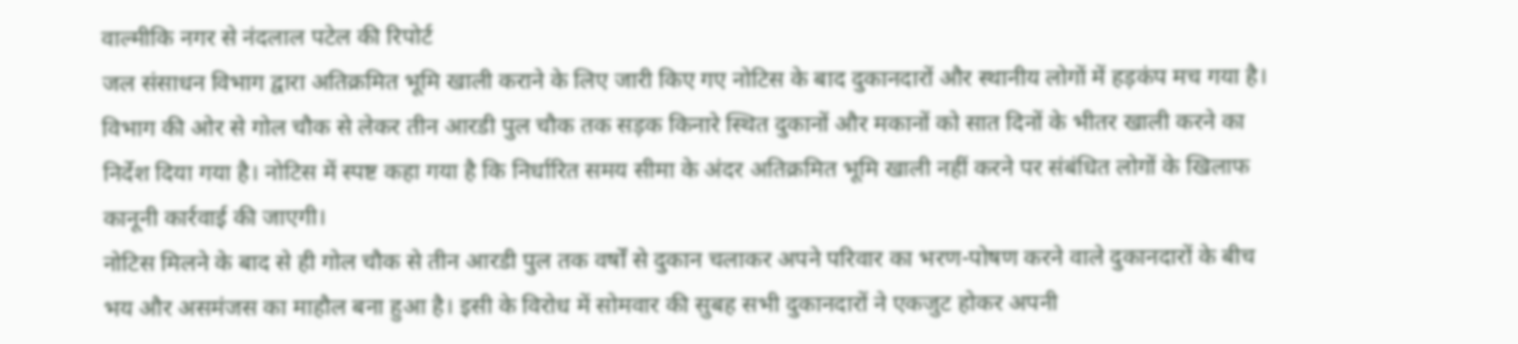वाल्मीकि नगर से नंदलाल पटेल की रिपोर्ट
जल संसाधन विभाग द्वारा अतिक्रमित भूमि खाली कराने के लिए जारी किए गए नोटिस के बाद दुकानदारों और स्थानीय लोगों में हड़कंप मच गया है। विभाग की ओर से गोल चौक से लेकर तीन आरडी पुल चौक तक सड़क किनारे स्थित दुकानों और मकानों को सात दिनों के भीतर खाली करने का निर्देश दिया गया है। नोटिस में स्पष्ट कहा गया है कि निर्धारित समय सीमा के अंदर अतिक्रमित भूमि खाली नहीं करने पर संबंधित लोगों के खिलाफ कानूनी कार्रवाई की जाएगी।
नोटिस मिलने के बाद से ही गोल चौक से तीन आरडी पुल तक वर्षों से दुकान चलाकर अपने परिवार का भरण-पोषण करने वाले दुकानदारों के बीच भय और असमंजस का माहौल बना हुआ है। इसी के विरोध में सोमवार की सुबह सभी दुकानदारों ने एकजुट होकर अपनी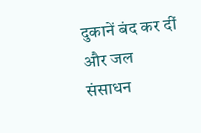दुकानें बंद कर दीं और जल संसाधन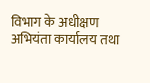विभाग के अधीक्षण अभियंता कार्यालय तथा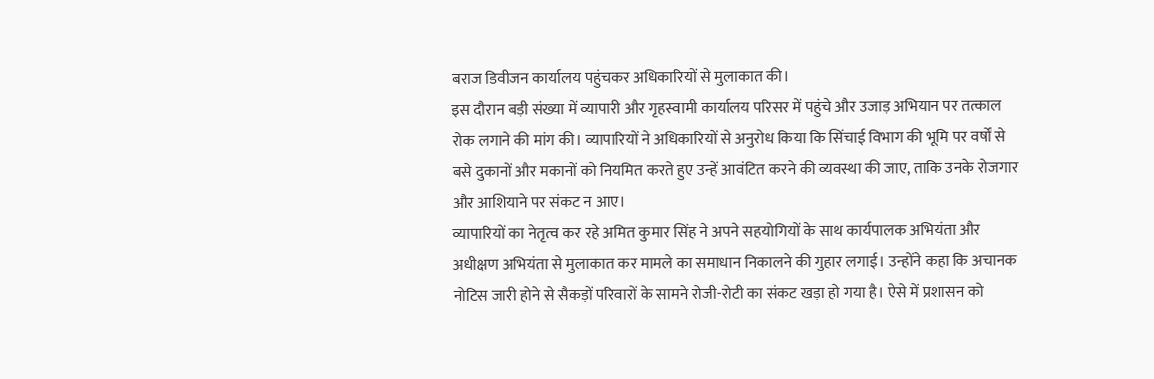बराज डिवीजन कार्यालय पहुंचकर अधिकारियों से मुलाकात की।
इस दौरान बड़ी संख्या में व्यापारी और गृहस्वामी कार्यालय परिसर में पहुंचे और उजाड़ अभियान पर तत्काल रोक लगाने की मांग की। व्यापारियों ने अधिकारियों से अनुरोध किया कि सिंचाई विभाग की भूमि पर वर्षों से बसे दुकानों और मकानों को नियमित करते हुए उन्हें आवंटित करने की व्यवस्था की जाए, ताकि उनके रोजगार और आशियाने पर संकट न आए।
व्यापारियों का नेतृत्व कर रहे अमित कुमार सिंह ने अपने सहयोगियों के साथ कार्यपालक अभियंता और अधीक्षण अभियंता से मुलाकात कर मामले का समाधान निकालने की गुहार लगाई। उन्होंने कहा कि अचानक नोटिस जारी होने से सैकड़ों परिवारों के सामने रोजी-रोटी का संकट खड़ा हो गया है। ऐसे में प्रशासन को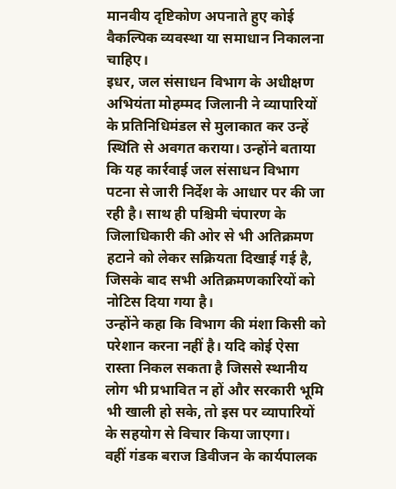मानवीय दृष्टिकोण अपनाते हुए कोई वैकल्पिक व्यवस्था या समाधान निकालना चाहिए।
इधर, जल संसाधन विभाग के अधीक्षण अभियंता मोहम्मद जिलानी ने व्यापारियों के प्रतिनिधिमंडल से मुलाकात कर उन्हें स्थिति से अवगत कराया। उन्होंने बताया कि यह कार्रवाई जल संसाधन विभाग पटना से जारी निर्देश के आधार पर की जा रही है। साथ ही पश्चिमी चंपारण के जिलाधिकारी की ओर से भी अतिक्रमण हटाने को लेकर सक्रियता दिखाई गई है, जिसके बाद सभी अतिक्रमणकारियों को नोटिस दिया गया है।
उन्होंने कहा कि विभाग की मंशा किसी को परेशान करना नहीं है। यदि कोई ऐसा रास्ता निकल सकता है जिससे स्थानीय लोग भी प्रभावित न हों और सरकारी भूमि भी खाली हो सके, तो इस पर व्यापारियों के सहयोग से विचार किया जाएगा।
वहीं गंडक बराज डिवीजन के कार्यपालक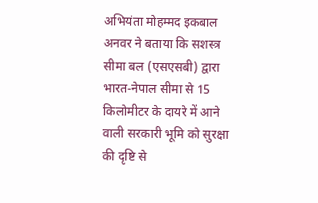अभियंता मोहम्मद इकबाल अनवर ने बताया कि सशस्त्र सीमा बल (एसएसबी) द्वारा भारत-नेपाल सीमा से 15 किलोमीटर के दायरे में आने वाली सरकारी भूमि को सुरक्षा की दृष्टि से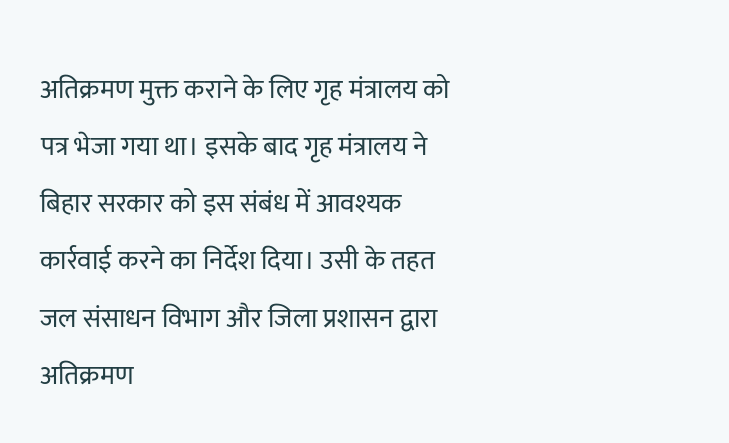अतिक्रमण मुक्त कराने के लिए गृह मंत्रालय को पत्र भेजा गया था। इसके बाद गृह मंत्रालय ने बिहार सरकार को इस संबंध में आवश्यक कार्रवाई करने का निर्देश दिया। उसी के तहत जल संसाधन विभाग और जिला प्रशासन द्वारा अतिक्रमण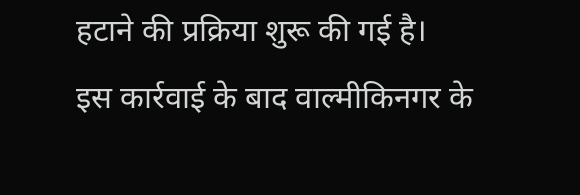हटाने की प्रक्रिया शुरू की गई है।
इस कार्रवाई के बाद वाल्मीकिनगर के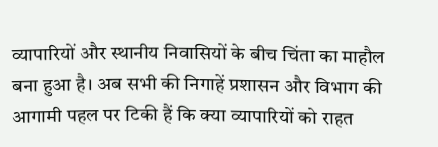व्यापारियों और स्थानीय निवासियों के बीच चिंता का माहौल बना हुआ है। अब सभी की निगाहें प्रशासन और विभाग की आगामी पहल पर टिकी हैं कि क्या व्यापारियों को राहत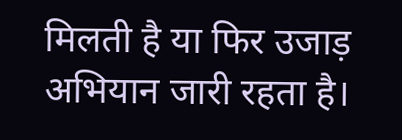मिलती है या फिर उजाड़ अभियान जारी रहता है।